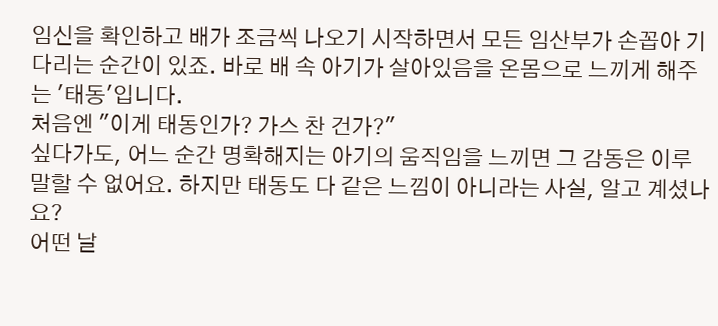임신을 확인하고 배가 조금씩 나오기 시작하면서 모든 임산부가 손꼽아 기다리는 순간이 있죠. 바로 배 속 아기가 살아있음을 온몸으로 느끼게 해주는 '태동'입니다.
처음엔 "이게 태동인가? 가스 찬 건가?"
싶다가도, 어느 순간 명확해지는 아기의 움직임을 느끼면 그 감동은 이루 말할 수 없어요. 하지만 태동도 다 같은 느낌이 아니라는 사실, 알고 계셨나요?
어떤 날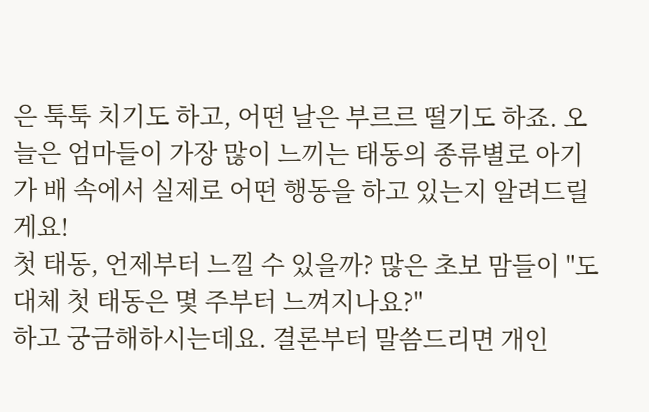은 툭툭 치기도 하고, 어떤 날은 부르르 떨기도 하죠. 오늘은 엄마들이 가장 많이 느끼는 태동의 종류별로 아기가 배 속에서 실제로 어떤 행동을 하고 있는지 알려드릴게요!
첫 태동, 언제부터 느낄 수 있을까? 많은 초보 맘들이 "도대체 첫 태동은 몇 주부터 느껴지나요?"
하고 궁금해하시는데요. 결론부터 말씀드리면 개인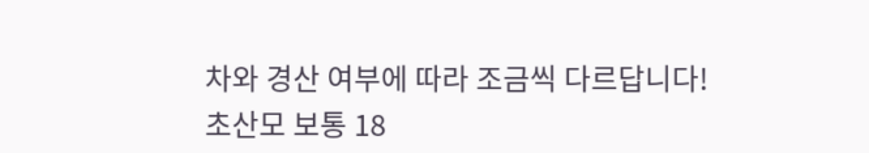차와 경산 여부에 따라 조금씩 다르답니다!
초산모 보통 18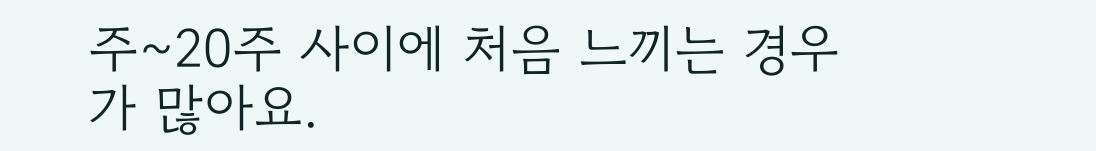주~20주 사이에 처음 느끼는 경우가 많아요.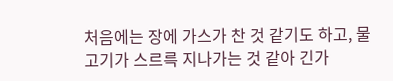처음에는 장에 가스가 찬 것 같기도 하고, 물고기가 스르륵 지나가는 것 같아 긴가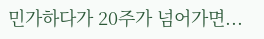민가하다가 20주가 넘어가면...